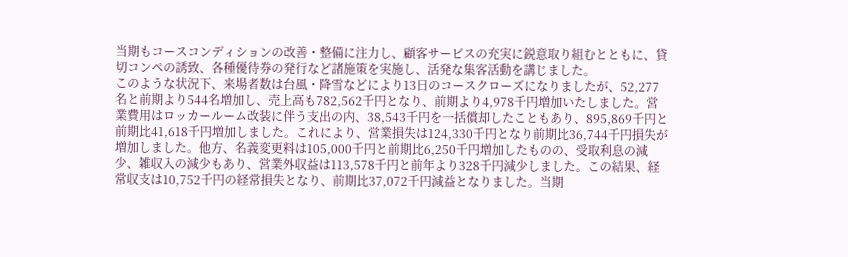当期もコースコンディションの改善・整備に注力し、顧客サービスの充実に鋭意取り組むとともに、貸切コンペの誘致、各種優待券の発行など諸施策を実施し、活発な集客活動を講じました。
このような状況下、来場者数は台風・降雪などにより13日のコースクローズになりましたが、52,277名と前期より544名増加し、売上高も782,562千円となり、前期より4,978千円増加いたしました。営業費用はロッカールーム改装に伴う支出の内、38,543千円を一括償却したこともあり、895,869千円と前期比41,618千円増加しました。これにより、営業損失は124,330千円となり前期比36,744千円損失が増加しました。他方、名義変更料は105,000千円と前期比6,250千円増加したものの、受取利息の減少、雑収入の減少もあり、営業外収益は113,578千円と前年より328千円減少しました。この結果、経常収支は10,752千円の経常損失となり、前期比37,072千円減益となりました。当期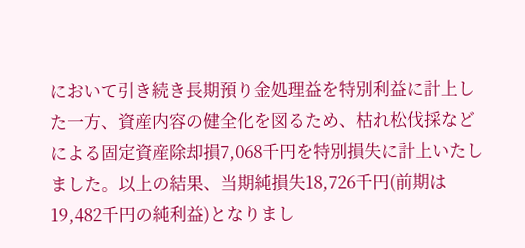において引き続き長期預り金処理益を特別利益に計上した一方、資産内容の健全化を図るため、枯れ松伐採などによる固定資産除却損7,068千円を特別損失に計上いたしました。以上の結果、当期純損失18,726千円(前期は19,482千円の純利益)となりまし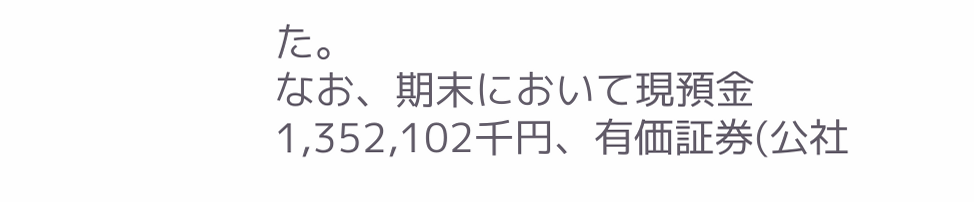た。
なお、期末において現預金1,352,102千円、有価証券(公社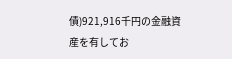債)921,916千円の金融資産を有してお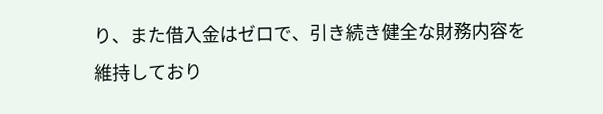り、また借入金はゼロで、引き続き健全な財務内容を維持しており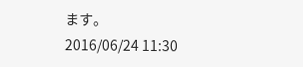ます。
2016/06/24 11:30